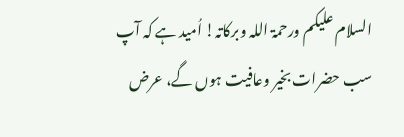السلام علیکم ورحمۃ اللہ وبرکاتہ! اُمید ہے کہ آپ سب حضرات بخیر وعافیت ہوں گے، عرض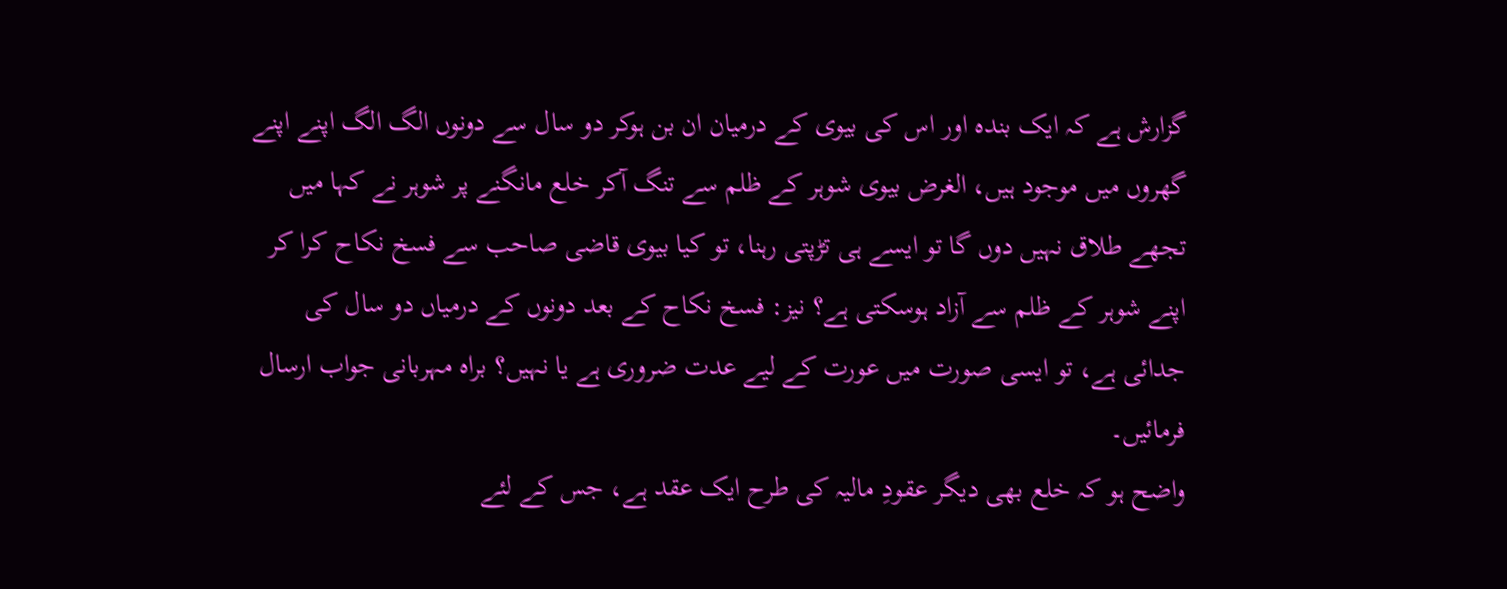گزارش ہے کہ ایک بندہ اور اس کی بیوی کے درمیان ان بن ہوکر دو سال سے دونوں الگ الگ اپنے اپنے گھروں میں موجود ہیں، الغرض بیوی شوہر کے ظلم سے تنگ آکر خلع مانگنے پر شوہر نے کہا میں تجھے طلاق نہیں دوں گا تو ایسے ہی تڑپتی رہنا، تو کیا بیوی قاضی صاحب سے فسخ نکاح کرا کر اپنے شوہر کے ظلم سے آزاد ہوسکتی ہے؟ نیز: فسخ نکاح کے بعد دونوں کے درمیاں دو سال کی جدائی ہے، تو ایسی صورت میں عورت کے لیے عدت ضروری ہے یا نہیں؟ براہ مہربانی جواب ارسال فرمائیں۔
واضح ہو کہ خلع بھی دیگر عقودِ مالیہ کی طرح ایک عقد ہے، جس کے لئے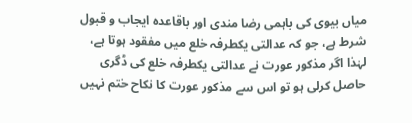میاں بیوی کی باہمی رضا مندی اور باقاعدہ ایجاب و قبول شرط ہے، جو کہ عدالتی یکطرفہ خلع میں مفقود ہوتا ہے، لہٰذا اگر مذکور عورت نے عدالتی یکطرفہ خلع کی ڈگری حاصل کرلی ہو تو اس سے مذکور عورت کا نکاح ختم نہیں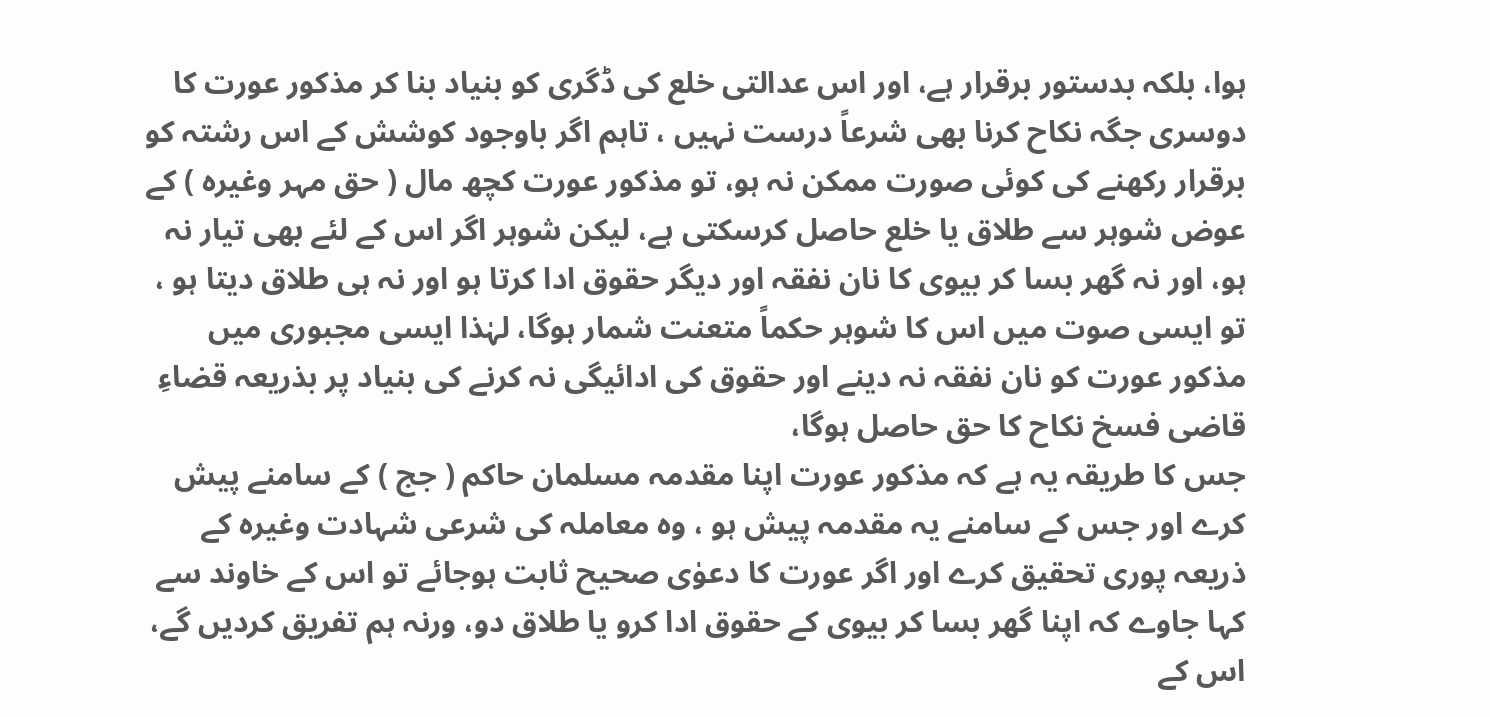ہوا، بلکہ بدستور برقرار ہے، اور اس عدالتی خلع کی ڈگری کو بنیاد بنا کر مذکور عورت کا دوسری جگہ نکاح کرنا بھی شرعاً درست نہیں ، تاہم اگر باوجود کوشش کے اس رشتہ کو برقرار رکھنے کی کوئی صورت ممکن نہ ہو، تو مذکور عورت کچھ مال ( حق مہر وغیرہ ) کے عوض شوہر سے طلاق یا خلع حاصل کرسکتی ہے، لیکن شوہر اگر اس کے لئے بھی تیار نہ ہو، اور نہ گھر بسا کر بیوی کا نان نفقہ اور دیگر حقوق ادا کرتا ہو اور نہ ہی طلاق دیتا ہو ، تو ایسی صوت میں اس کا شوہر حکماً متعنت شمار ہوگا، لہٰذا ایسی مجبوری میں مذکور عورت کو نان نفقہ نہ دینے اور حقوق کی ادائیگی نہ کرنے کی بنیاد پر بذریعہ قضاءِ قاضی فسخ نکاح کا حق حاصل ہوگا،
جس کا طریقہ یہ ہے کہ مذکور عورت اپنا مقدمہ مسلمان حاکم ( جج ) کے سامنے پیش کرے اور جس کے سامنے یہ مقدمہ پیش ہو ، وہ معاملہ کی شرعی شہادت وغیرہ کے ذریعہ پوری تحقیق کرے اور اگر عورت کا دعوٰی صحیح ثابت ہوجائے تو اس کے خاوند سے کہا جاوے کہ اپنا گھر بسا کر بیوی کے حقوق ادا کرو یا طلاق دو، ورنہ ہم تفریق کردیں گے، اس کے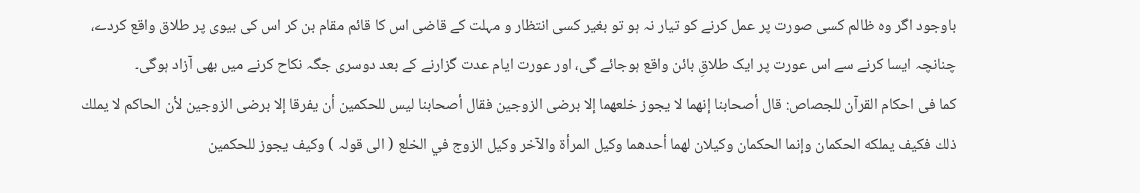باوجود اگر وہ ظالم کسی صورت پر عمل کرنے کو تیار نہ ہو تو بغیر کسی انتظار و مہلت کے قاضی اس کا قائم مقام بن کر اس کی بیوی پر طلاق واقع کردے، چنانچہ ایسا کرنے سے اس عورت پر ایک طلاقِ بائن واقع ہوجائے گی، اور عورت ایام عدت گزارنے کے بعد دوسری جگہ نکاح کرنے میں بھی آزاد ہوگی۔
کما فی احکام القرآن للجصاص: قال أصحابنا إنهما لا يجوز خلعهما إلا برضى الزوجين فقال أصحابنا ليس للحكمين أن يفرقا إلا برضى الزوجين لأن الحاكم لا يملك ذلك فكيف يملكه الحكمان وإنما الحكمان وكيلان لهما أحدهما وكيل المرأة والآخر وكيل الزوج في الخلع ( الی قولہ ) وکیف يجوز للحكمين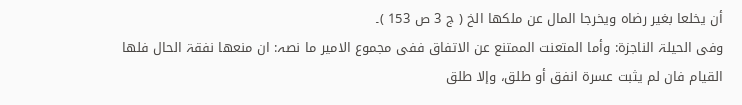أن يخلعا بغير رضاه ويخرجا المال عن ملكها الخ ( ج 3 ص 153 )۔
وفی الحیلۃ الناجزۃ: وأما المتعنت الممتنع عن الاتفاق ففی مجموع الامیر ما نصہ: ان منعھا نفقۃ الحال فلھا القیام فان لم یثبت عسرۃ انفق أو طلق، وإلا طلق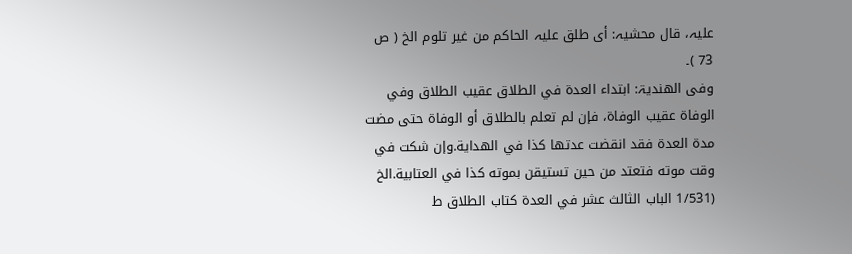علیہ، قال محشیہ: أی طلق علیہ الحاکم من غیر تلوم الخ ( ص 73 )۔
وفی الھندیۃ: ابتداء العدة في الطلاق عقيب الطلاق وفي الوفاة عقيب الوفاة، فإن لم تعلم بالطلاق أو الوفاة حتى مضت مدة العدة فقد انقضت عدتها كذا في الهداية.وإن شكت في وقت موته فتعتد من حين تستيقن بموته كذا في العتابية.الخ (1/531 الباب الثالث عشر في العدة کتاب الطلاق ط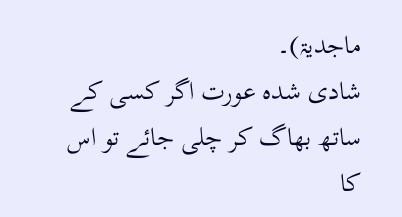ماجدیۃ)۔
شادی شدہ عورت اگر کسی کے ساتھ بھاگ کر چلی جائے تو اس کا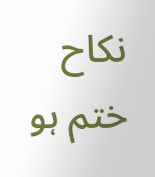نکاح ختم ہو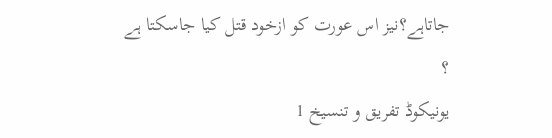جاتاہے؟نیز اس عورت کو ازخود قتل کیا جاسکتا ہے ؟
یونیکوڈ تفریق و تنسیخ 1